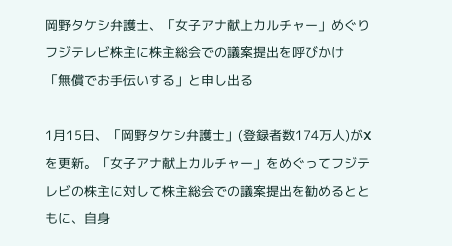岡野タケシ弁護士、「女子アナ献上カルチャー」めぐりフジテレビ株主に株主総会での議案提出を呼びかけ 「無償でお手伝いする」と申し出る

1月15日、「岡野タケシ弁護士」(登録者数174万人)がXを更新。「女子アナ献上カルチャー」をめぐってフジテレビの株主に対して株主総会での議案提出を勧めるとともに、自身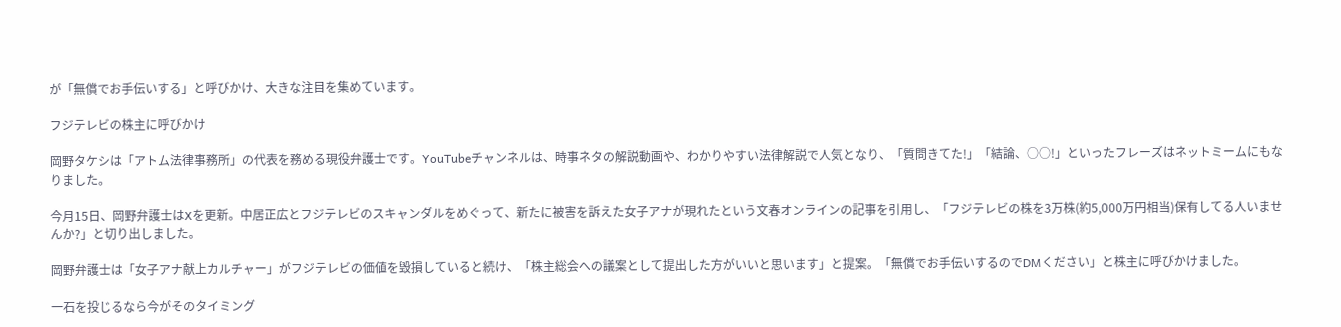が「無償でお手伝いする」と呼びかけ、大きな注目を集めています。

フジテレビの株主に呼びかけ

岡野タケシは「アトム法律事務所」の代表を務める現役弁護士です。YouTubeチャンネルは、時事ネタの解説動画や、わかりやすい法律解説で人気となり、「質問きてた!」「結論、○○!」といったフレーズはネットミームにもなりました。

今月15日、岡野弁護士はXを更新。中居正広とフジテレビのスキャンダルをめぐって、新たに被害を訴えた女子アナが現れたという文春オンラインの記事を引用し、「フジテレビの株を3万株(約5,000万円相当)保有してる人いませんか?」と切り出しました。

岡野弁護士は「女子アナ献上カルチャー」がフジテレビの価値を毀損していると続け、「株主総会への議案として提出した方がいいと思います」と提案。「無償でお手伝いするのでDMください」と株主に呼びかけました。

一石を投じるなら今がそのタイミング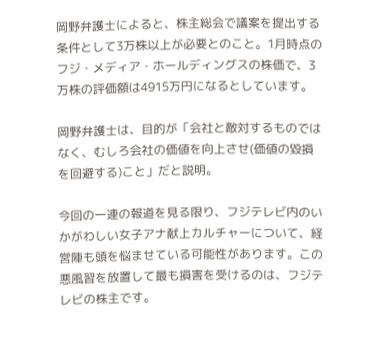岡野弁護士によると、株主総会で議案を提出する条件として3万株以上が必要とのこと。1月時点のフジ・メディア・ホールディングスの株価で、3万株の評価額は4915万円になるとしています。

岡野弁護士は、目的が「会社と敵対するものではなく、むしろ会社の価値を向上させ(価値の毀損を回避する)こと」だと説明。

今回の一連の報道を見る限り、フジテレビ内のいかがわしい女子アナ献上カルチャーについて、経営陣も頭を悩ませている可能性があります。この悪風習を放置して最も損害を受けるのは、フジテレビの株主です。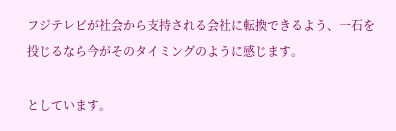フジテレビが社会から支持される会社に転換できるよう、一石を投じるなら今がそのタイミングのように感じます。

としています。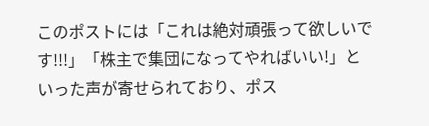このポストには「これは絶対頑張って欲しいです!!!」「株主で集団になってやればいい!」といった声が寄せられており、ポス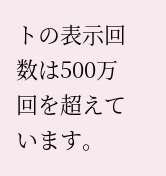トの表示回数は500万回を超えています。